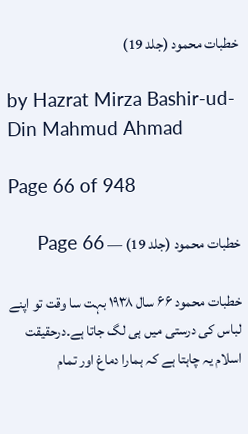خطبات محمود (جلد 19)

by Hazrat Mirza Bashir-ud-Din Mahmud Ahmad

Page 66 of 948

خطبات محمود (جلد 19) — Page 66

خطبات محمود ۶۶ سال ۱۹۳۸ بہت سا وقت تو اپنے لباس کی درستی میں ہی لگ جاتا ہے۔درحقیقت اسلام یہ چاہتا ہے کہ ہمارا دماغ اور تمام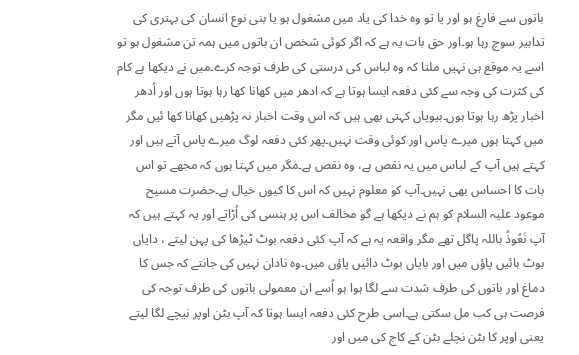باتوں سے فارغ ہو اور یا تو وہ خدا کی یاد میں مشغول ہو یا بنی نوع انسان کی بہتری کی تدابیر سوچ رہا ہو۔اور حق بات یہ ہے کہ اگر کوئی شخص ان باتوں میں ہمہ تن مشغول ہو تو اسے یہ موقع ہی نہیں ملتا کہ وہ لباس کی درستی کی طرف توجہ کرے۔میں نے دیکھا ہے کام کی کثرت کی وجہ سے کئی دفعہ ایسا ہوتا ہے کہ ادھر میں کھانا کھا رہا ہوتا ہوں اور اُدھر اخبار پڑھ رہا ہوتا ہوں۔بیویاں کہتی بھی ہیں کہ اس وقت اخبار نہ پڑھیں کھانا کھا ئیں مگر میں کہتا ہوں میرے پاس اور کوئی وقت نہیں۔پھر کئی دفعہ لوگ میرے پاس آتے ہیں اور کہتے ہیں آپ کے لباس میں یہ نقص ہے، وہ نقص ہے۔مگر میں کہتا ہوں کہ مجھے تو اس بات کا احساس بھی نہیں۔آپ کو معلوم نہیں کہ اس کا کیوں خیال ہے۔حضرت مسیح موعود علیہ السلام کو ہم نے دیکھا ہے گو مخالف اس پر ہنسی کی اُڑاتے اور یہ کہتے ہیں کہ آپ نَعُوذُ باللہ پاگل تھے مگر واقعہ یہ ہے کہ آپ کئی دفعہ بوٹ ٹیڑھا کی پہن لیتے ، دایاں بوٹ بائیں پاؤں میں اور بایاں بوٹ دائیں پاؤں میں۔وہ نادان نہیں کی جانتے کہ جس کا دماغ اور باتوں کی طرف شدت سے لگا ہوا ہو اُسے ان معمولی باتوں کی طرف توجہ کی فرصت ہی کب مل سکتی ہے۔اسی طرح کئی دفعہ ایسا ہوتا کہ آپ بٹن اوپر نیچے لگا لیتے یعنی اوپر کا بٹن نچلے بٹن کے کاج کی میں اور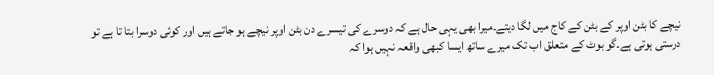نیچے کا بٹن اوپر کے بٹن کے کاج میں لگا دیتے۔میرا بھی یہی حال ہے کہ دوسرے کی تیسرے دن بٹن اوپر نیچے ہو جاتے ہیں اور کوئی دوسرا بتا تا ہے تو درستی ہوتی ہے۔گو بوٹ کے متعلق اب تک میرے ساتھ ایسا کبھی واقعہ نہیں ہوا کہ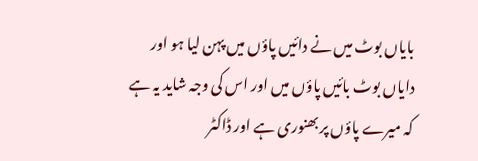بایاں بوٹ میں نے دائیں پاؤں میں پہن لیا ہو اور دایاں بوٹ بائیں پاؤں میں اور اس کی وجہ شاید یہ ہے کہ میرے پاؤں پر بھنوری ہے اور ڈاکٹر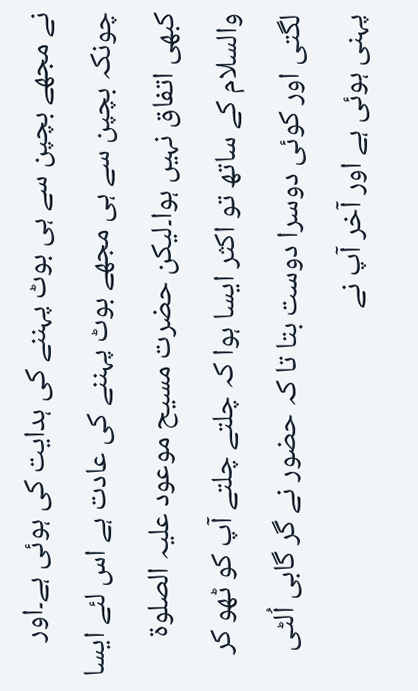نے مجھے بچپن سے ہی بوٹ پہننے کی ہدایت کی ہوئی ہے۔اور چونکہ بچپن سے ہی مجھے بوٹ پہننے کی عادت ہے اس لئے ایسا کبھی اتفاق نہیں ہوا۔لیکن حضرت مسیح موعود علیہ الصلوۃ والسلام کے ساتھ تو اکثر ایسا ہوا کہ چلتے چلتے آپ کو ٹھو کر لگتی اور کوئی دوسرا دوست بتا تا کہ حضور نے گر گابی اُلٹی پہنی ہوئی ہے اور آخر آپ نے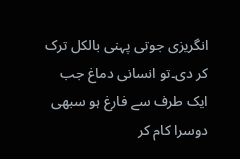انگریزی جوتی پہنی بالکل ترک کر دی۔تو انسانی دماغ جب ایک طرف سے فارغ ہو سبھی دوسرا کام کر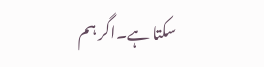سکتا ہے۔اگر ہم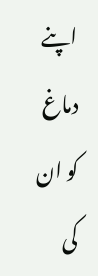اپنے دماغ کو ان کی